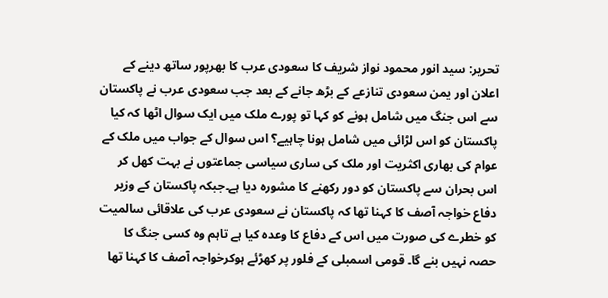تحریر: سید انور محمود نواز شریف کا سعودی عرب کا بھرپور ساتھ دینے کے اعلان اور یمن سعودی تنازعے کے بڑھ جانے کے بعد جب سعودی عرب نے پاکستان سے اس جنگ میں شامل ہونے کو کہا تو پورے ملک میں ایک سوال اٹھا کہ کیا پاکستان کو اس لڑائی میں شامل ہونا چاہیے؟ اس سوال کے جواب میں ملک کے عوام کی بھاری اکثریت اور ملک کی ساری سیاسی جماعتوں نے بہت کھل کر اس بحران سے پاکستان کو دور رکھنے کا مشورہ دیا ہے۔جبکہ پاکستان کے وزیر دفاع خواجہ آصف کا کہنا تھا کہ پاکستان نے سعودی عرب کی علاقائی سالمیت کو خطرے کی صورت میں اس کے دفاع کا وعدہ کیا ہے تاہم وہ کسی جنگ کا حصہ نہیں بنے گا۔ قومی اسمبلی کے فلور پر کھڑئے ہوکرخواجہ آصف کا کہنا تھا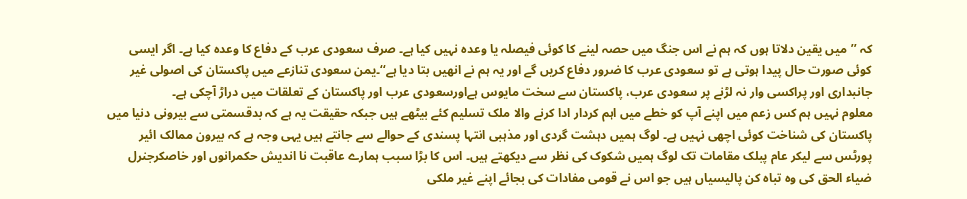کہ ’’میں یقین دلاتا ہوں کہ ہم نے اس جنگ میں حصہ لینے کا کوئی فیصلہ یا وعدہ نہیں کیا ہے۔ صرف سعودی عرب کے دفاع کا وعدہ کیا ہے۔ اگر ایسی کوئی صورت حال پیدا ہوتی ہے تو سعودی عرب کا ضرور دفاع کریں گے اور یہ ہم نے انھیں بتا دیا ہے‘‘۔یمن سعودی تنازعے میں پاکستان کی اصولی غیر جانبداری اور پراکسی وار نہ لڑنے پر سعودی عرب، پاکستان سے سخت مایوس ہےاورسعودی عرب اور پاکستان کے تعلقات میں دراڑ آچکی ہے۔
معلوم نہیں ہم کس زعم میں اپنے آپ کو خطے میں اہم کردار ادا کرنے والا ملک تسلیم کئے بیٹھے ہیں جبکہ حقیقت یہ ہے کہ بدقسمتی سے بیرونی دنیا میں پاکستان کی شناخت کوئی اچھی نہیں ہے۔ لوگ ہمیں دہشت گردی اور مذہبی انتہا پسندی کے حوالے سے جانتے ہیں یہی وجہ ہے کہ بیرون ممالک ائیر پورٹس سے لیکر عام پبلک مقامات تک لوگ ہمیں شکوک کی نظر سے دیکھتے ہیں۔ اس کا بڑا سبب ہمارے عاقبت نا اندیش حکمرانوں اور خاصکرجنرل ضیاء الحق کی وہ تباہ کن پالیسیاں ہیں جو اس نے قومی مفادات کی بجائے اپنے غیر ملکی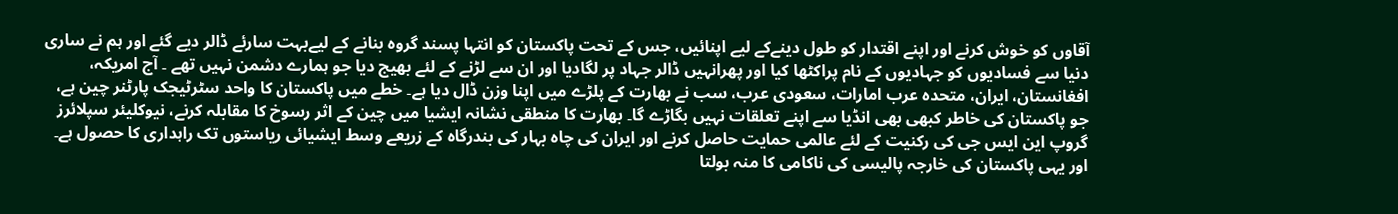آقاوں کو خوش کرنے اور اپنے اقتدار کو طول دینےکے لیے اپنائیں، جس کے تحت پاکستان کو انتہا پسند گروہ بنانے کے لیےبہت سارئے ڈالر دیے گئے اور ہم نے ساری دنیا سے فسادیوں کو جہادیوں کے نام پراکٹھا کیا اور پھرانہیں ڈالر جہاد پر لگادیا اور ان سے لڑنے کے لئے بھیج دیا جو ہمارے دشمن نہیں تھے ۔ آج امریکہ، افغانستان، ایران، متحدہ عرب امارات، سعودی عرب، سب نے بھارت کے پلڑے میں اپنا وزن ڈال دیا ہے۔ خطے میں پاکستان کا واحد سٹرٹیجک پارٹنر چین ہے، جو پاکستان کی خاطر کبھی بھی انڈیا سے اپنے تعلقات نہیں بگاڑے گا۔ بھارت کا منطقی نشانہ ایشیا میں چین کے اثر رسوخ کا مقابلہ کرنے، نیوکلیئر سپلائرز گروپ این ایس جی کی رکنیت کے لئے عالمی حمایت حاصل کرنے اور ایران کی چاہ بہار کی بندرگاہ کے زریعے وسط ایشیائی ریاستوں تک راہداری کا حصول ہے۔ اور یہی پاکستان کی خارجہ پالیسی کی ناکامی کا منہ بولتا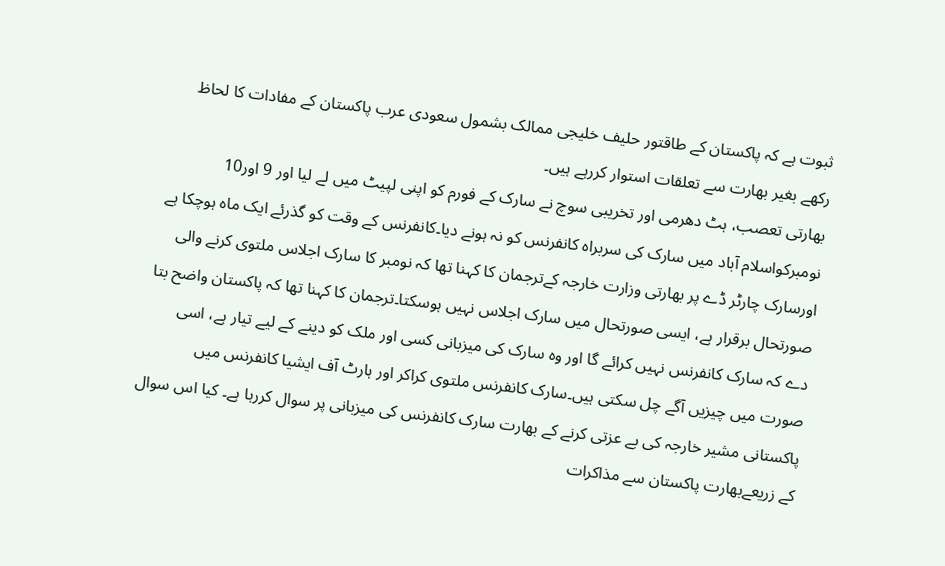ثبوت ہے کہ پاکستان کے طاقتور حلیف خلیجی ممالک بشمول سعودی عرب پاکستان کے مفادات کا لحاظ رکھے بغیر بھارت سے تعلقات استوار کررہے ہیں۔
بھارتی تعصب، ہٹ دھرمی اور تخریبی سوچ نے سارک کے فورم کو اپنی لپیٹ میں لے لیا اور 9 اور10 نومبرکواسلام آباد میں سارک کی سربراہ کانفرنس کو نہ ہونے دیا۔کانفرنس کے وقت کو گذرئے ایک ماہ ہوچکا ہے اورسارک چارٹر ڈے پر بھارتی وزارت خارجہ کےترجمان کا کہنا تھا کہ نومبر کا سارک اجلاس ملتوی کرنے والی صورتحال برقرار ہے، ایسی صورتحال میں سارک اجلاس نہیں ہوسکتا۔ترجمان کا کہنا تھا کہ پاکستان واضح بتا دے کہ سارک کانفرنس نہیں کرائے گا اور وہ سارک کی میزبانی کسی اور ملک کو دینے کے لیے تیار ہے، اسی صورت میں چیزیں آگے چل سکتی ہیں۔سارک کانفرنس ملتوی کراکر اور ہارٹ آف ایشیا کانفرنس میں پاکستانی مشیر خارجہ کی بے عزتی کرنے کے بھارت سارک کانفرنس کی میزبانی پر سوال کررہا ہے۔ کیا اس سوال کے زریعےبھارت پاکستان سے مذاکرات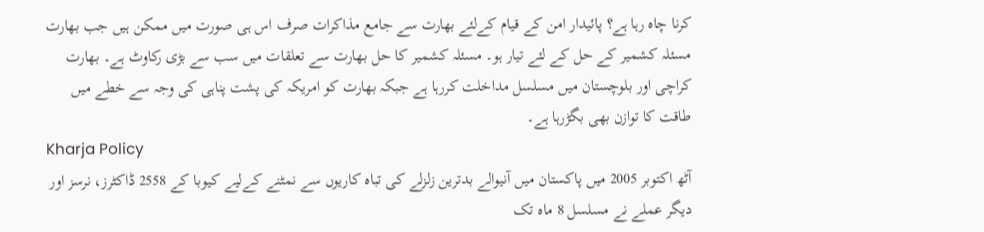کرنا چاہ رہا ہے؟ پائیدار امن کے قیام کےلئے بھارت سے جامع مذاکرات صرف اس ہی صورت میں ممکن ہیں جب بھارت مسئلہ کشمیر کے حل کے لئے تیار ہو۔ مسئلہ کشمیر کا حل بھارت سے تعلقات میں سب سے بڑی رکاوٹ ہے۔ بھارت کراچی اور بلوچستان میں مسلسل مداخلت کررہا ہے جبکہ بھارت کو امریکہ کی پشت پناہی کی وجہ سے خطے میں طاقت کا توازن بھی بگڑرہا ہے۔
Kharja Policy
آٹھ اکتوبر 2005 میں پاکستان میں آنیوالے بدترین زلزلے کی تباہ کاریوں سے نمٹنے کےلیے کیوبا کے 2558 ڈاکٹرز، نرسز اور دیگر عملے نے مسلسل 8 ماہ تک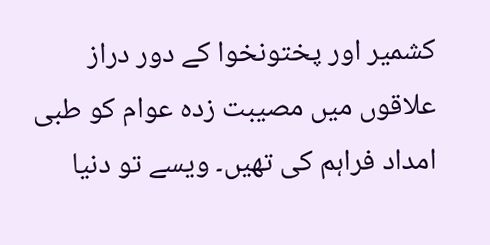کشمیر اور پختونخوا کے دور دراز علاقوں میں مصیبت زدہ عوام کو طبی امداد فراہم کی تھیں۔ ویسے تو دنیا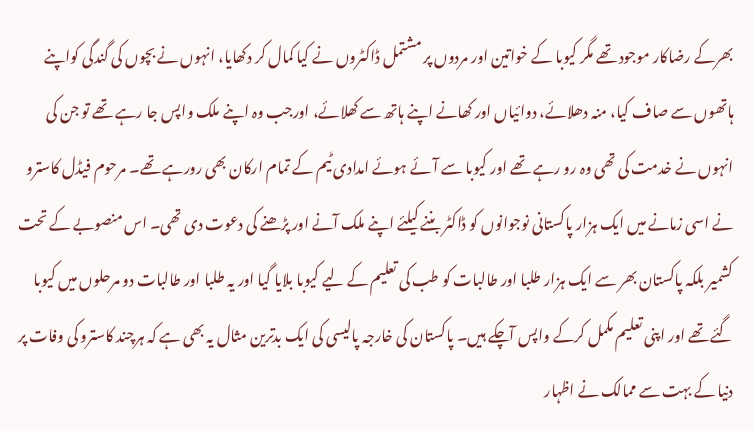بھرکے رضاکار موجود تھے مگر کیوبا کے خواتین اور مردوں پر مشتمل ڈاکٹروں نے کیا کمال کر دکھایا، انہوں نے بچوں کی گندگی کواپنے ہاتھوں سے صاف کیا، منہ دھلائے، دوائیاں اور کھانے اپنے ہاتھ سے کھلائے، اورجب وہ اپنے ملک واپس جا رہے تھے تو جن کی انہوں نے خدمت کی تھی وہ رو رہے تھے اور کیوبا سے آئے ہوئے امدادی ٹیم کے تمام ارکان بھی رورہے تھے۔ مرحوم فیڈل کاسترو نے اسی زمانے میں ایک ہزار پاکستانی نوجوانوں کو ڈاکٹر بننے کیلئے اپنے ملک آنے اور پڑھنے کی دعوت دی تھی۔ اس منصوبے کے تحت کشمیر بلکہ پاکستان بھر سے ایک ہزار طلبا اور طالبات کو طب کی تعلیم کے لیے کیوبا بلایا گیا اور یہ طلبا اور طالبات دو مرحلوں میں کیوبا گئے تھے اور اپنی تعلیم مکمل کرکے واپس آچکے ہیں۔ پاکستان کی خارجہ پالیسی کی ایک بدترین مثال یہ بھی ہے کہ ہرچند کاسترو کی وفات پر دنیا کے بہت سے ممالک نے اظہار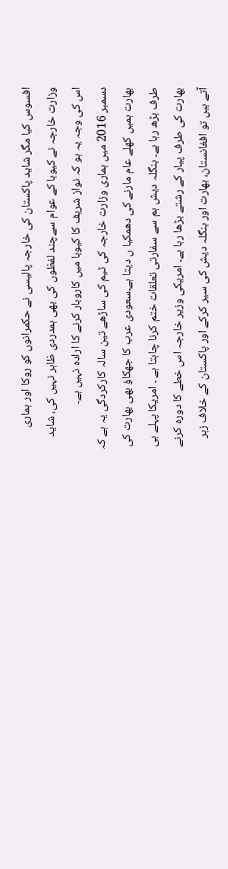افسوس کیا مگر شاید پاکستان کی خارجہ پالیسی نے حکمرانوں کو روکا اور ہماری وزارت خارجہ نے کیوبا کے عوام سےچند لفظوں کی بھی ہمدردی ظاہر نہیں کی، شاید اس کی وجہ یہ ہو کہ نواز شریف کا کیوبا میں کاروبار کرنے کا ارادہ نہیں ہے۔
دسمبر 2016 میں ہماری وزارت خارجہ کی ٹیم کی ساڑھے تین سالہ کارکردگی یہ ہے کہ بھارت ہمیں کھلے عام مارنے کی دھمکیا ں دیتا ہے۔سعودی عرب کا جھکاؤ بھی بھارت کی طرف بڑھ رہا ہے۔ بنگلہ دیش ہم سے سفارتی تعلقات ختم کرنا چاہتا ہے ۔ امریکا پہلے ہی بھارت کی طرف پیار کے رشتے بڑھا رہا ہے۔ امریکی وزیر خارجہ اس خطے کا دورہ کرنے آتے ہیں تو افغانستان، بھارت اور بنگلہ دیش کی سیر کرکے اور پاکستان کے خلاف زہر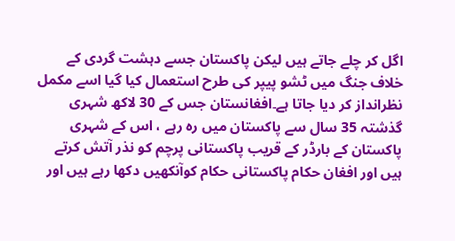اگل کر چلے جاتے ہیں لیکن پاکستان جسے دہشت گردی کے خلاف جنگ میں ٹشو پیپر کی طرح استعمال کیا گیا اسے مکمل نظرانداز کر دیا جاتا ہے۔افغانستان جس کے 30 لاکھ شہری گذشتہ 35 سال سے پاکستان میں رہ رہے ، اس کے شہری پاکستان کے بارڈر کے قریب پاکستانی پرچم کو نذر آتش کرتے ہیں اور افغان حکام پاکستانی حکام کوآنکھیں دکھا رہے ہیں اور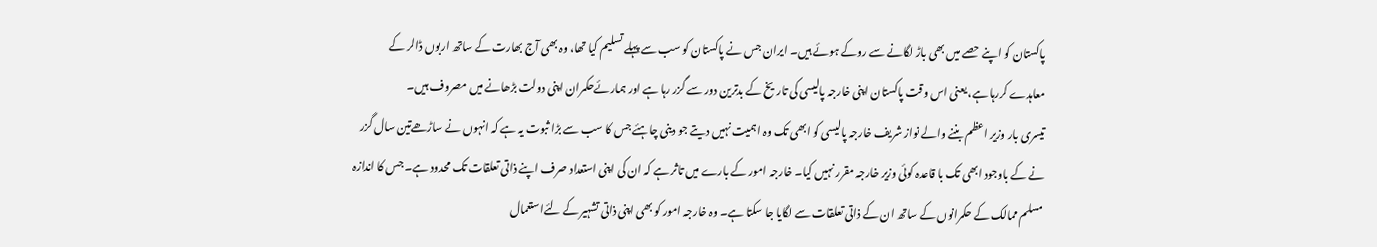پاکستان کو اپنے حصے میں بھی باڑ لگانے سے روکے ہوئے ہیں۔ ایران جس نے پاکستان کو سب سے پہلے تسلیم کیا تھا، وہ بھی آج بھارت کے ساتھ اربوں ڈالر کے معاہدے کررہا ہے، یعنی اس وقت پاکستان اپنی خارجہ پالیسی کی تاریخ کے بدترین دور سے گزر رہا ہے اور ہمارئےحکمران اپنی دولت بڑھانے میں مصروف ہیں۔
تیسری بار وزیر اعظم بننے والے نواز شریف خارجہ پالیسی کو ابھی تک وہ اہمیت نہیں دیتے جو دینی چاہئے جس کا سب سے بڑا ثبوت یہ ہے کہ انہوں نے ساڑھےتین سال گزر نے کے باوجود ابھی تک با قاعدہ کوئی وزیر خارجہ مقرر نہیں کیا۔ خارجہ امور کے بارے میں تاثر ہے کہ ان کی اپنی استعداد صرف اپنے ذاتی تعلقات تک محدود ہے۔ جس کا اندازہ مسلم ممالک کے حکمرانوں کے ساتھ ان کے ذاتی تعلقات سے لگایا جا سکتا ہے۔ وہ خارجہ امور کو بھی اپنی ذاتی تشہیر کے لئےاستعمال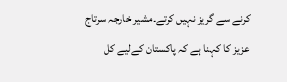کرنے سے گریز نہیں کرتے۔مشیر خارجہ سرتاج عزیز کا کہنا ہے کہ پاکستان کےلیے کل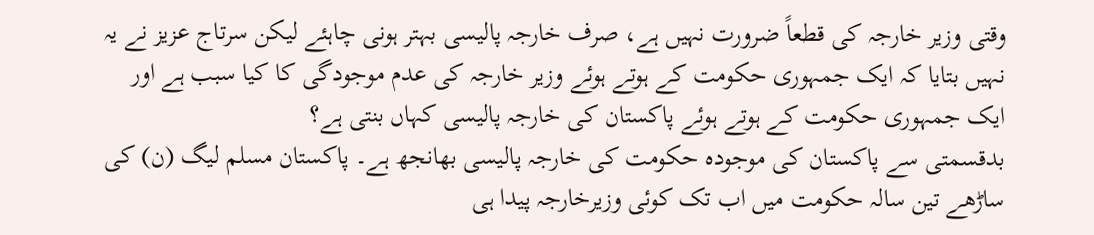وقتی وزیر خارجہ کی قطعاً ضرورت نہیں ہے، صرف خارجہ پالیسی بہتر ہونی چاہئے لیکن سرتاج عزیز نے یہ نہیں بتایا کہ ایک جمہوری حکومت کے ہوتے ہوئے وزیر خارجہ کی عدم موجودگی کا کیا سبب ہے اور ایک جمہوری حکومت کے ہوتے ہوئے پاکستان کی خارجہ پالیسی کہاں بنتی ہے؟
بدقسمتی سے پاکستان کی موجودہ حکومت کی خارجہ پالیسی بھانجھ ہے۔ پاکستان مسلم لیگ (ن) کی ساڑھے تین سالہ حکومت میں اب تک کوئی وزیرخارجہ پیدا ہی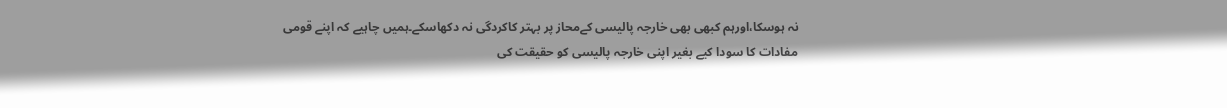نہ ہوسکا،اورہم کبھی بھی خارجہ پالیسی کےمحاز پر بہتر کاکردگی نہ دکھاسکے۔ہمیں چاہیے کہ اپنے قومی مفادات کا سودا کیے بغیر اپنی خارجہ پالیسی کو حقیقت کی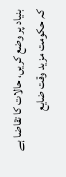بنیاد پر وضع کریں، حالات کا تقاضا ہے کہ حکومت مزید وقت ضایع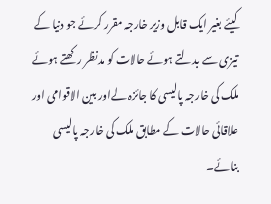کیئے بغیر ایک قابل وزیر خارجہ مقرر کرئے جو دنیا کے تیزی سے بدلتے ہوئے حالات کو مدنظر رکھتے ہوئے ملک کی خارجہ پالیسی کا جائزہ لےاور بین الاقوامی اور علاقائی حالات کے مطابق ملک کی خارجہ پالیسی بنائے۔